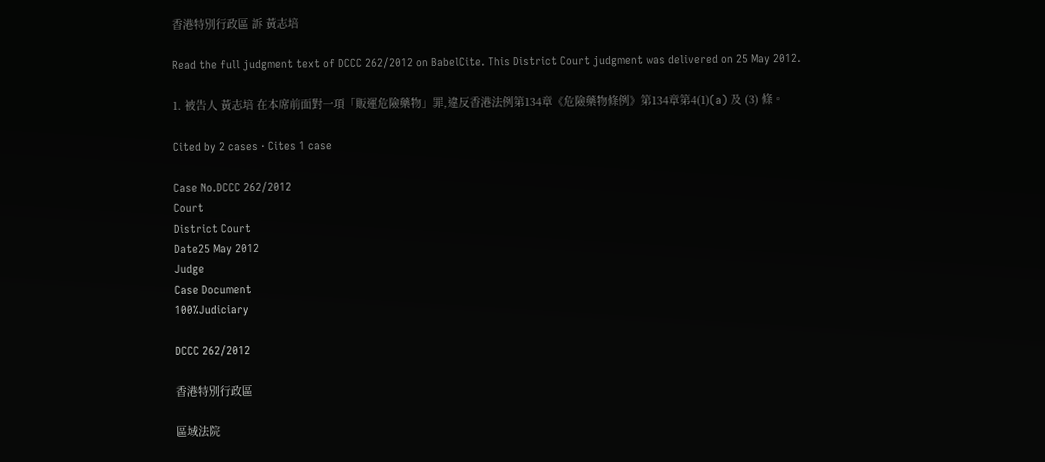香港特別行政區 訴 黃志培

Read the full judgment text of DCCC 262/2012 on BabelCite. This District Court judgment was delivered on 25 May 2012.

1. 被告人 黃志培 在本席前面對一項「販運危險藥物」罪,違反香港法例第134章《危險藥物條例》第134章第4(1)(a) 及 (3) 條。

Cited by 2 cases · Cites 1 case

Case No.DCCC 262/2012
Court
District Court
Date25 May 2012
Judge
Case Document
100%Judiciary

DCCC 262/2012

香港特別行政區

區域法院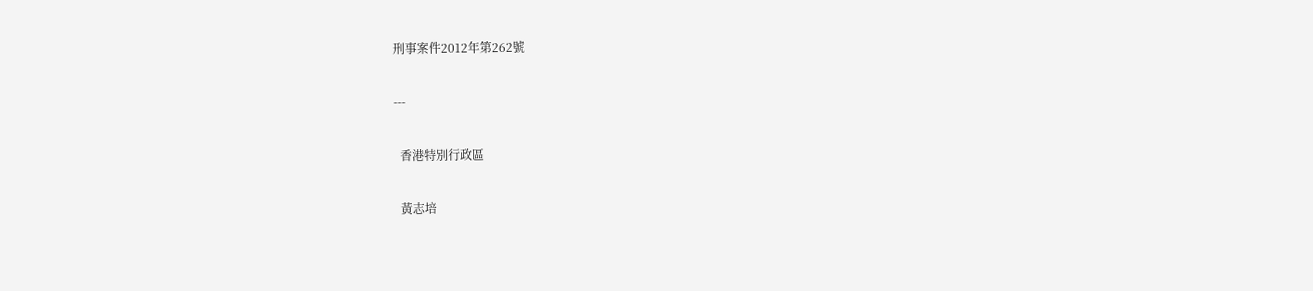刑事案件2012年第262號

---

  香港特別行政區

  黃志培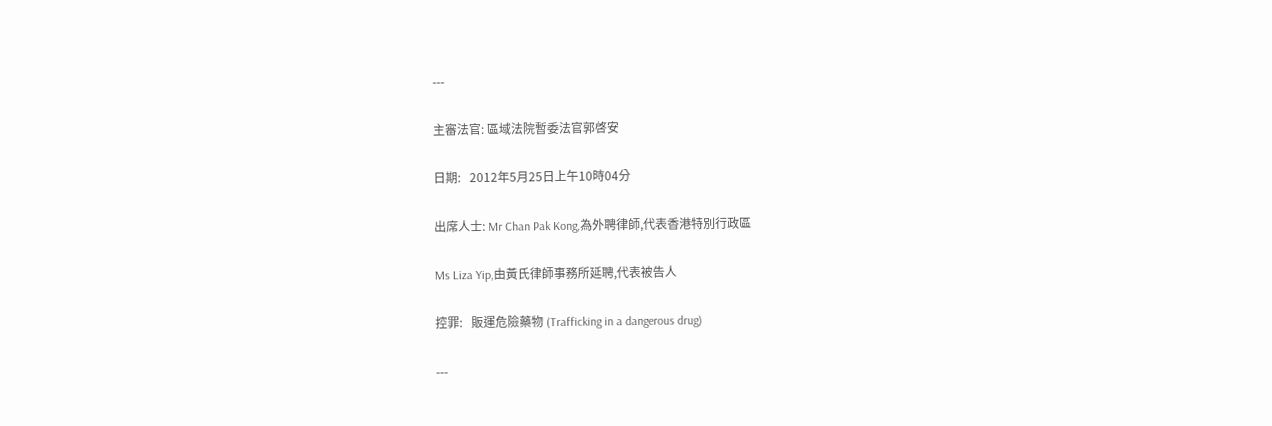---

主審法官: 區域法院暫委法官郭啓安

日期:   2012年5月25日上午10時04分

出席人士: Mr Chan Pak Kong,為外聘律師,代表香港特別行政區

Ms Liza Yip,由黃氏律師事務所延聘,代表被告人

控罪:   販運危險藥物 (Trafficking in a dangerous drug)

---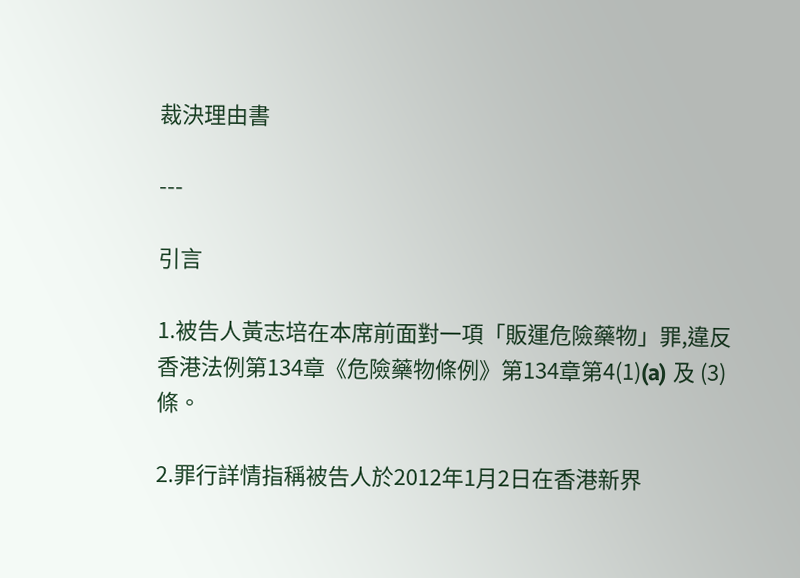裁決理由書

---

引言

1.被告人黃志培在本席前面對一項「販運危險藥物」罪,違反香港法例第134章《危險藥物條例》第134章第4(1)(a) 及 (3) 條。

2.罪行詳情指稱被告人於2012年1月2日在香港新界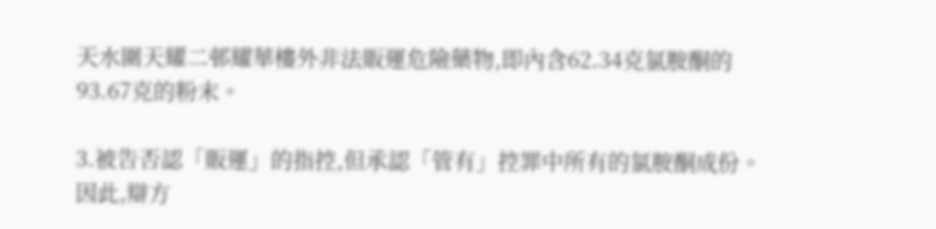天水圍天耀二邨耀華樓外非法販運危險藥物,即內含62.34克氯胺酮的93.67克的粉末。

3.被告否認「販運」的指控,但承認「管有」控罪中所有的氯胺酮成份。因此,辯方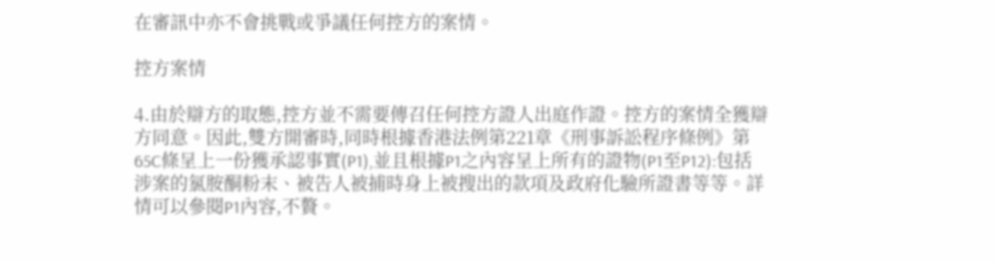在審訊中亦不會挑戰或爭議任何控方的案情。

控方案情

4.由於辯方的取態,控方並不需要傳召任何控方證人出庭作證。控方的案情全獲辯方同意。因此,雙方開審時,同時根據香港法例第221章《刑事訴訟程序條例》第65C條呈上一份獲承認事實(P1),並且根據P1之內容呈上所有的證物(P1至P12):包括涉案的氯胺酮粉末、被告人被捕時身上被搜出的款項及政府化驗所證書等等。詳情可以參閱P1內容,不贅。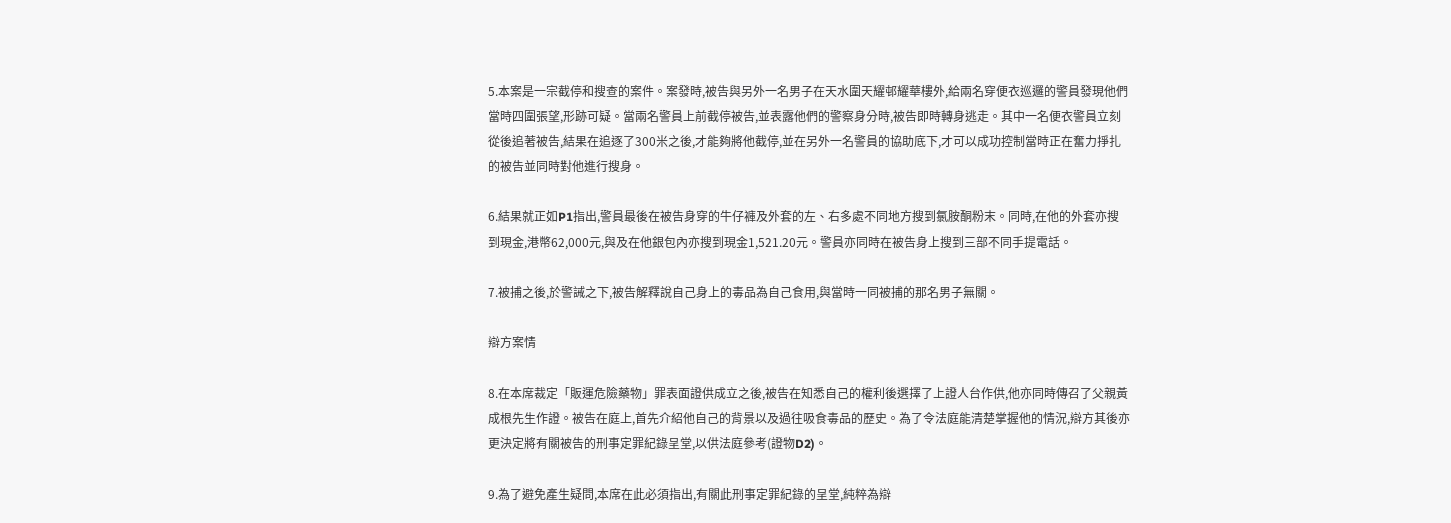5.本案是一宗截停和搜查的案件。案發時,被告與另外一名男子在天水圍天耀邨耀華樓外,給兩名穿便衣巡邏的警員發現他們當時四圍張望,形跡可疑。當兩名警員上前截停被告,並表露他們的警察身分時,被告即時轉身逃走。其中一名便衣警員立刻從後追著被告,結果在追逐了300米之後,才能夠將他截停,並在另外一名警員的協助底下,才可以成功控制當時正在奮力掙扎的被告並同時對他進行搜身。

6.結果就正如P1指出,警員最後在被告身穿的牛仔褲及外套的左、右多處不同地方搜到氯胺酮粉末。同時,在他的外套亦搜到現金,港幣62,000元,與及在他銀包內亦搜到現金1,521.20元。警員亦同時在被告身上搜到三部不同手提電話。

7.被捕之後,於警誡之下,被告解釋說自己身上的毒品為自己食用,與當時一同被捕的那名男子無關。

辯方案情

8.在本席裁定「販運危險藥物」罪表面證供成立之後,被告在知悉自己的權利後選擇了上證人台作供,他亦同時傳召了父親黃成根先生作證。被告在庭上,首先介紹他自己的背景以及過往吸食毒品的歷史。為了令法庭能清楚掌握他的情況,辯方其後亦更決定將有關被告的刑事定罪紀錄呈堂,以供法庭參考(證物D2)。

9.為了避免產生疑問,本席在此必須指出,有關此刑事定罪紀錄的呈堂,純粹為辯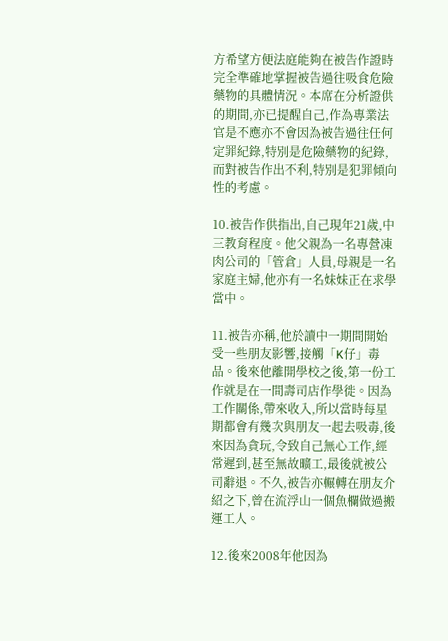方希望方便法庭能夠在被告作證時完全準確地掌握被告過往吸食危險藥物的具體情況。本席在分析證供的期間,亦已提醒自己,作為專業法官是不應亦不會因為被告過往任何定罪紀錄,特別是危險藥物的紀錄,而對被告作出不利,特別是犯罪傾向性的考慮。

10.被告作供指出,自己現年21歲,中三教育程度。他父親為一名專營凍肉公司的「管倉」人員,母親是一名家庭主婦,他亦有一名妹妹正在求學當中。

11.被告亦稱,他於讀中一期間開始受一些朋友影響,接觸「K仔」毒品。後來他離開學校之後,第一份工作就是在一間壽司店作學徙。因為工作關係,帶來收入,所以當時每星期都會有幾次與朋友一起去吸毒,後來因為貪玩,令致自己無心工作,經常遲到,甚至無故曠工,最後就被公司辭退。不久,被告亦輾轉在朋友介紹之下,曾在流浮山一個魚欄做過搬運工人。

12.後來2008年他因為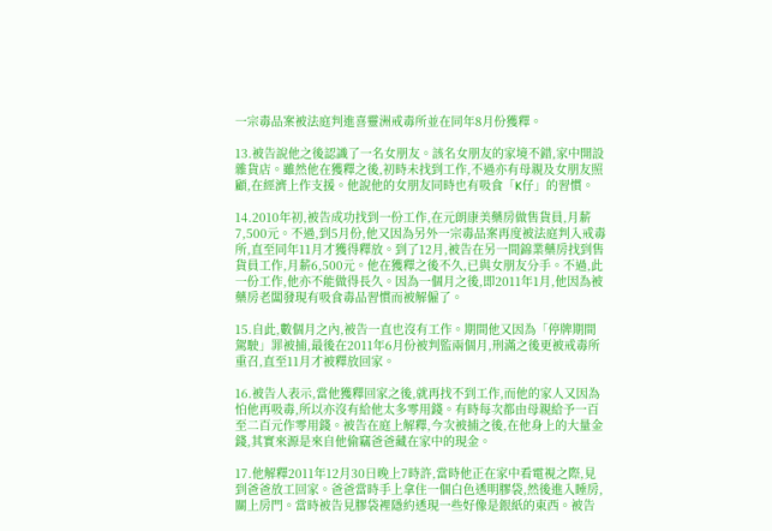一宗毒品案被法庭判進喜靈洲戒毒所並在同年8月份獲釋。

13.被告說他之後認識了一名女朋友。該名女朋友的家境不錯,家中開設雜貨店。雖然他在獲釋之後,初時未找到工作,不過亦有母親及女朋友照顧,在經濟上作支援。他說他的女朋友同時也有吸食「K仔」的習慣。

14.2010年初,被告成功找到一份工作,在元朗康美藥房做售貨員,月薪7,500元。不過,到5月份,他又因為另外一宗毒品案再度被法庭判入戒毒所,直至同年11月才獲得釋放。到了12月,被告在另一間錦業藥房找到售貨員工作,月薪6,500元。他在獲釋之後不久,已與女朋友分手。不過,此一份工作,他亦不能做得長久。因為一個月之後,即2011年1月,他因為被藥房老闆發現有吸食毒品習慣而被解僱了。

15.自此,數個月之內,被告一直也沒有工作。期間他又因為「停牌期間駕駛」罪被捕,最後在2011年6月份被判監兩個月,刑滿之後更被戒毒所重召,直至11月才被釋放回家。

16.被告人表示,當他獲釋回家之後,就再找不到工作,而他的家人又因為怕他再吸毒,所以亦沒有給他太多零用錢。有時每次都由母親給予一百至二百元作零用錢。被告在庭上解釋,今次被捕之後,在他身上的大量金錢,其實來源是來自他偷竊爸爸藏在家中的現金。

17.他解釋2011年12月30日晚上7時許,當時他正在家中看電視之際,見到爸爸放工回家。爸爸當時手上拿住一個白色透明膠袋,然後進入睡房,關上房門。當時被告見膠袋裡隱約透現一些好像是銀紙的東西。被告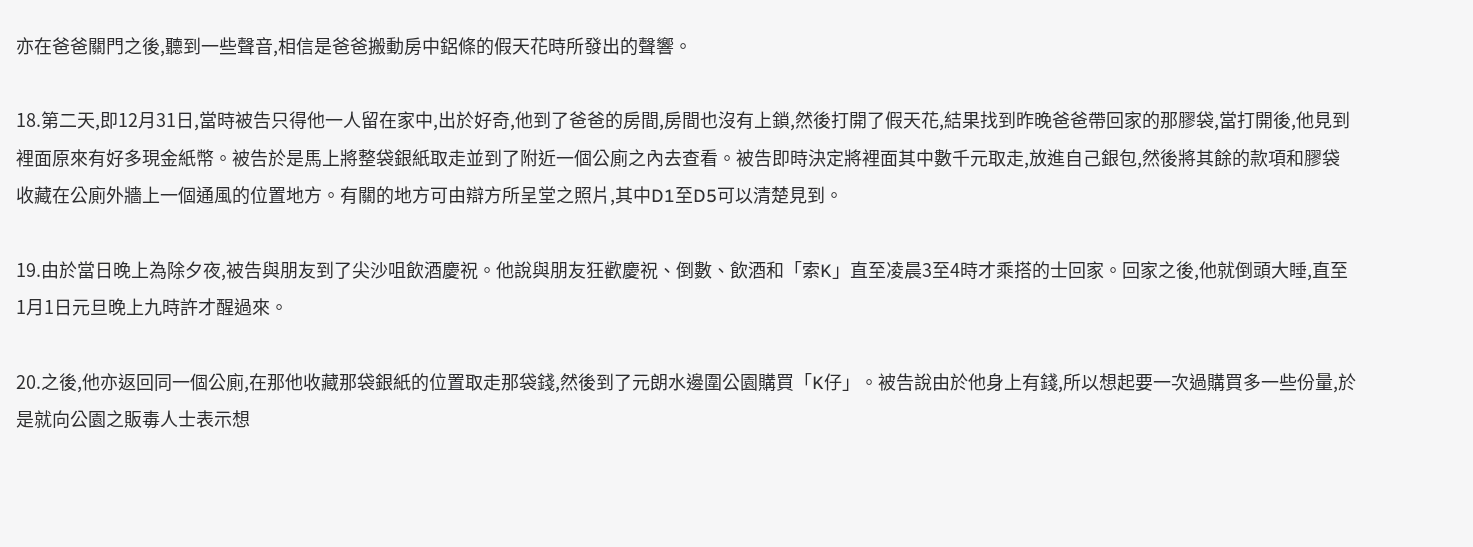亦在爸爸關門之後,聽到一些聲音,相信是爸爸搬動房中鋁條的假天花時所發出的聲響。

18.第二天,即12月31日,當時被告只得他一人留在家中,出於好奇,他到了爸爸的房間,房間也沒有上鎖,然後打開了假天花,結果找到昨晚爸爸帶回家的那膠袋,當打開後,他見到裡面原來有好多現金紙幣。被告於是馬上將整袋銀紙取走並到了附近一個公廁之內去查看。被告即時決定將裡面其中數千元取走,放進自己銀包,然後將其餘的款項和膠袋收藏在公廁外牆上一個通風的位置地方。有關的地方可由辯方所呈堂之照片,其中D1至D5可以清楚見到。

19.由於當日晚上為除夕夜,被告與朋友到了尖沙咀飲酒慶祝。他說與朋友狂歡慶祝、倒數、飲酒和「索K」直至凌晨3至4時才乘搭的士回家。回家之後,他就倒頭大睡,直至1月1日元旦晚上九時許才醒過來。

20.之後,他亦返回同一個公廁,在那他收藏那袋銀紙的位置取走那袋錢,然後到了元朗水邊圍公園購買「K仔」。被告說由於他身上有錢,所以想起要一次過購買多一些份量,於是就向公園之販毒人士表示想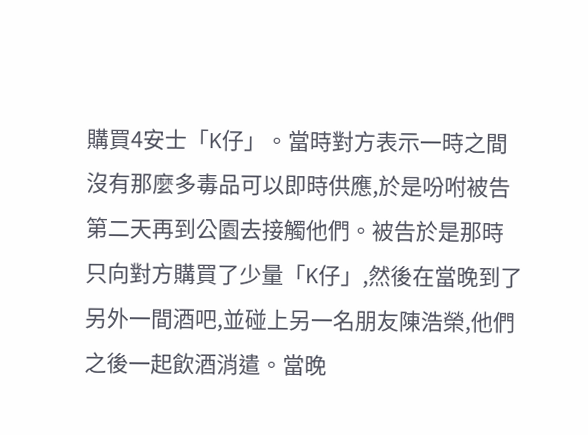購買4安士「K仔」。當時對方表示一時之間沒有那麼多毒品可以即時供應,於是吩咐被告第二天再到公園去接觸他們。被告於是那時只向對方購買了少量「K仔」,然後在當晚到了另外一間酒吧,並碰上另一名朋友陳浩榮,他們之後一起飲酒消遣。當晚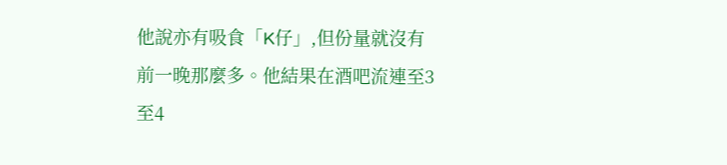他說亦有吸食「K仔」,但份量就沒有前一晚那麼多。他結果在酒吧流連至3至4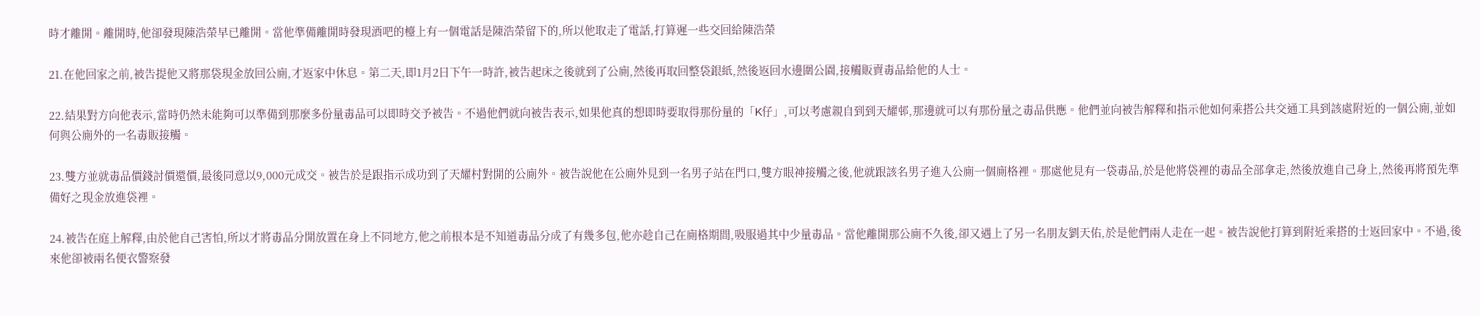時才離開。離開時,他卻發現陳浩榮早已離開。當他準備離開時發現酒吧的檯上有一個電話是陳浩榮留下的,所以他取走了電話,打算遲一些交回給陳浩榮

21.在他回家之前,被告提他又將那袋現金放回公廁,才返家中休息。第二天,即1月2日下午一時許,被告起床之後就到了公廁,然後再取回整袋銀紙,然後返回水邊圍公園,接觸販賣毒品給他的人士。

22.結果對方向他表示,當時仍然未能夠可以準備到那麼多份量毒品可以即時交予被告。不過他們就向被告表示,如果他真的想即時要取得那份量的「K仔」,可以考慮親自到到天耀邨,那邊就可以有那份量之毒品供應。他們並向被告解釋和指示他如何乘搭公共交通工具到該處附近的一個公廁,並如何與公廁外的一名毒販接觸。

23.雙方並就毒品價錢討價還價,最後同意以9,000元成交。被告於是跟指示成功到了天耀村對開的公廁外。被告說他在公廁外見到一名男子站在門口,雙方眼神接觸之後,他就跟該名男子進入公廁一個廁格裡。那處他見有一袋毒品,於是他將袋裡的毒品全部拿走,然後放進自己身上,然後再將預先準備好之現金放進袋裡。

24.被告在庭上解釋,由於他自己害怕,所以才將毒品分開放置在身上不同地方,他之前根本是不知道毒品分成了有幾多包,他亦趁自己在廁格期間,吸服過其中少量毒品。當他離開那公廁不久後,卻又遇上了另一名朋友劉天佑,於是他們兩人走在一起。被告說他打算到附近乘搭的士返回家中。不過,後來他卻被兩名便衣警察發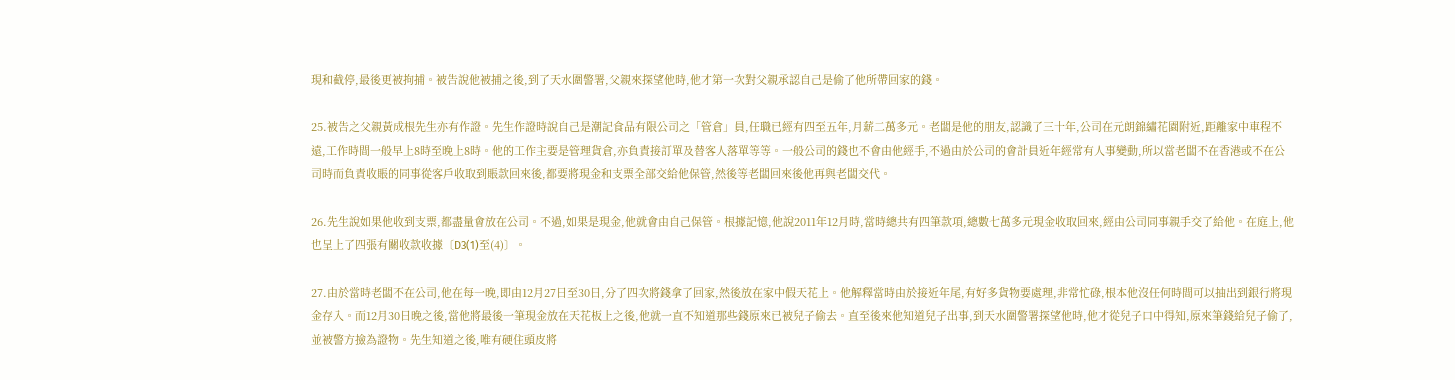現和截停,最後更被拘捕。被告說他被捕之後,到了天水圍警署,父親來探望他時,他才第一次對父親承認自己是偷了他所帶回家的錢。

25.被告之父親黃成根先生亦有作證。先生作證時說自己是潮記食品有限公司之「管倉」員,任職已經有四至五年,月薪二萬多元。老闆是他的朋友,認識了三十年,公司在元朗錦繡花園附近,距離家中車程不遠,工作時間一般早上8時至晚上8時。他的工作主要是管理貨倉,亦負責接訂單及替客人落單等等。一般公司的錢也不會由他經手,不過由於公司的會計員近年經常有人事變動,所以當老闆不在香港或不在公司時而負責收賬的同事從客戶收取到賬款回來後,都要將現金和支票全部交給他保管,然後等老闆回來後他再與老闆交代。

26.先生說如果他收到支票,都盡量會放在公司。不過,如果是現金,他就會由自己保管。根據記憶,他說2011年12月時,當時總共有四筆款項,總數七萬多元現金收取回來,經由公司同事親手交了給他。在庭上,他也呈上了四張有關收款收據〔D3(1)至(4)〕。

27.由於當時老闆不在公司,他在每一晚,即由12月27日至30日,分了四次將錢拿了回家,然後放在家中假天花上。他解釋當時由於接近年尾,有好多貨物要處理,非常忙碌,根本他沒任何時間可以抽出到銀行將現金存入。而12月30日晚之後,當他將最後一筆現金放在天花板上之後,他就一直不知道那些錢原來已被兒子偷去。直至後來他知道兒子出事,到天水圍警署探望他時,他才從兒子口中得知,原來筆錢給兒子偷了,並被警方撿為證物。先生知道之後,唯有硬住頭皮將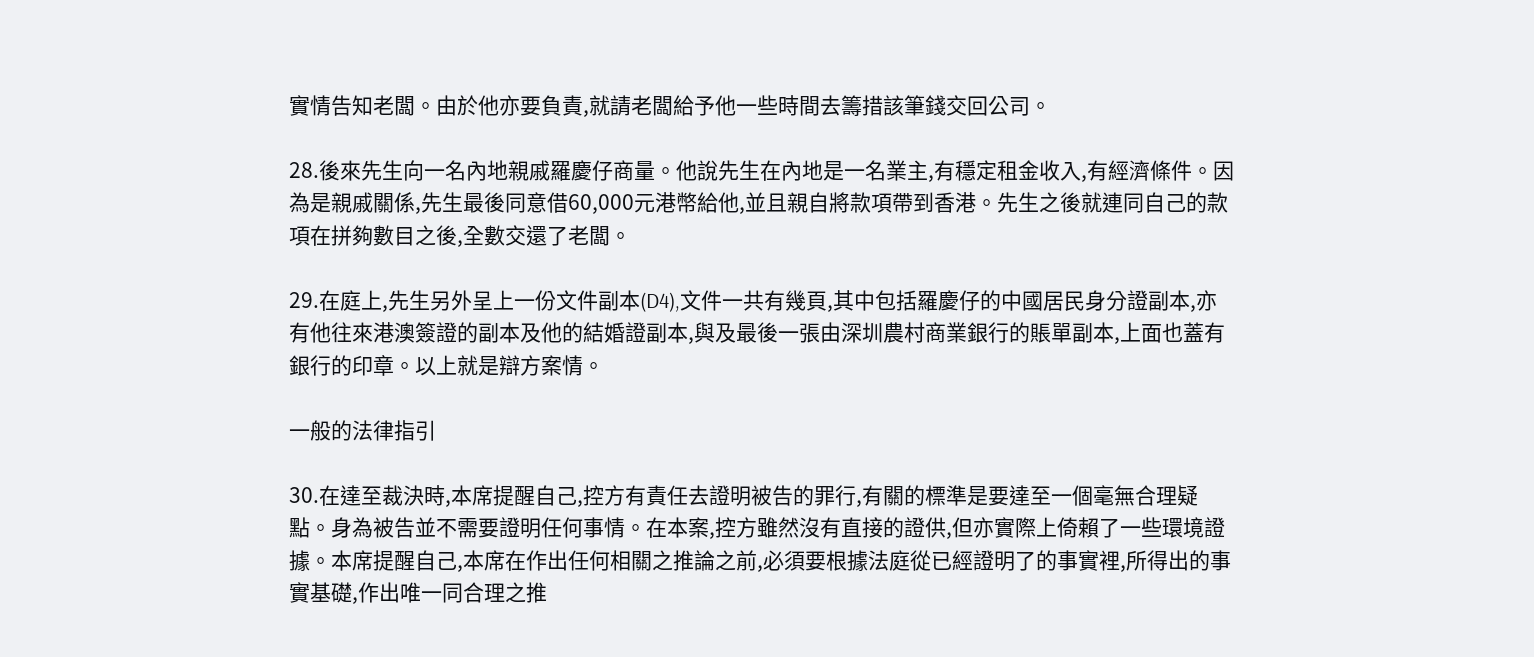實情告知老闆。由於他亦要負責,就請老闆給予他一些時間去籌措該筆錢交回公司。

28.後來先生向一名內地親戚羅慶仔商量。他說先生在內地是一名業主,有穩定租金收入,有經濟條件。因為是親戚關係,先生最後同意借60,000元港幣給他,並且親自將款項帶到香港。先生之後就連同自己的款項在拼夠數目之後,全數交還了老闆。

29.在庭上,先生另外呈上一份文件副本(D4),文件一共有幾頁,其中包括羅慶仔的中國居民身分證副本,亦有他往來港澳簽證的副本及他的結婚證副本,與及最後一張由深圳農村商業銀行的賬單副本,上面也蓋有銀行的印章。以上就是辯方案情。

一般的法律指引

30.在達至裁決時,本席提醒自己,控方有責任去證明被告的罪行,有關的標準是要達至一個毫無合理疑點。身為被告並不需要證明任何事情。在本案,控方雖然沒有直接的證供,但亦實際上倚賴了一些環境證據。本席提醒自己,本席在作出任何相關之推論之前,必須要根據法庭從已經證明了的事實裡,所得出的事實基礎,作出唯一同合理之推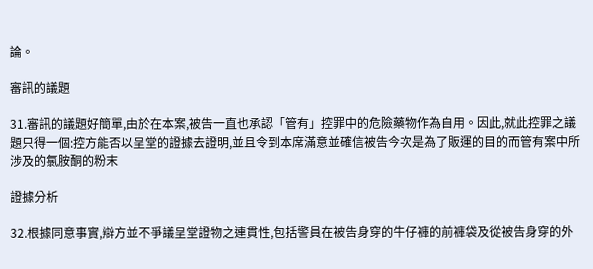論。

審訊的議題

31.審訊的議題好簡單,由於在本案,被告一直也承認「管有」控罪中的危險藥物作為自用。因此,就此控罪之議題只得一個:控方能否以呈堂的證據去證明,並且令到本席滿意並確信被告今次是為了販運的目的而管有案中所涉及的氯胺酮的粉末

證據分析

32.根據同意事實,辯方並不爭議呈堂證物之連貫性,包括警員在被告身穿的牛仔褲的前褲袋及從被告身穿的外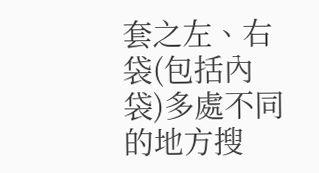套之左、右袋(包括內袋)多處不同的地方搜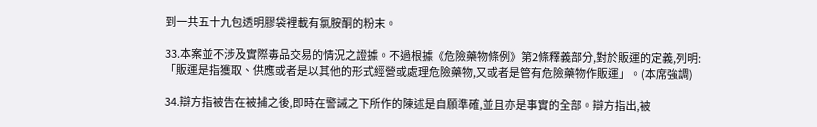到一共五十九包透明膠袋裡載有氯胺酮的粉末。

33.本案並不涉及實際毒品交易的情況之證據。不過根據《危險藥物條例》第2條釋義部分,對於販運的定義,列明:「販運是指獲取、供應或者是以其他的形式經營或處理危險藥物,又或者是管有危險藥物作販運」。(本席強調)

34.辯方指被告在被捕之後,即時在警誡之下所作的陳述是自願準確,並且亦是事實的全部。辯方指出,被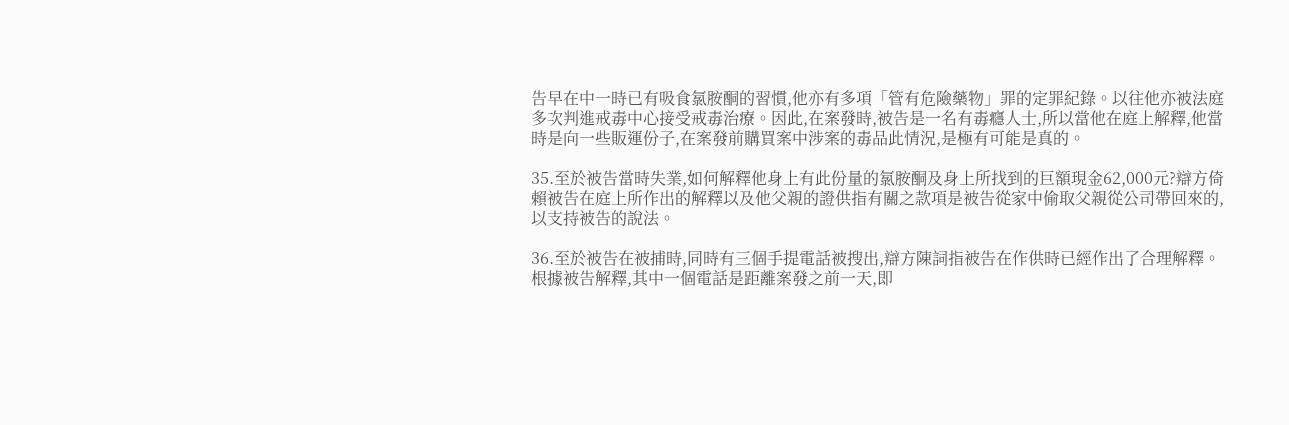告早在中一時已有吸食氯胺酮的習慣,他亦有多項「管有危險藥物」罪的定罪紀錄。以往他亦被法庭多次判進戒毒中心接受戒毒治療。因此,在案發時,被告是一名有毒癮人士,所以當他在庭上解釋,他當時是向一些販運份子,在案發前購買案中涉案的毒品此情況,是極有可能是真的。

35.至於被告當時失業,如何解釋他身上有此份量的氯胺酮及身上所找到的巨額現金62,000元?辯方倚賴被告在庭上所作出的解釋以及他父親的證供指有關之款項是被告從家中偷取父親從公司帶回來的,以支持被告的說法。

36.至於被告在被捕時,同時有三個手提電話被搜出,辯方陳詞指被告在作供時已經作出了合理解釋。根據被告解釋,其中一個電話是距離案發之前一天,即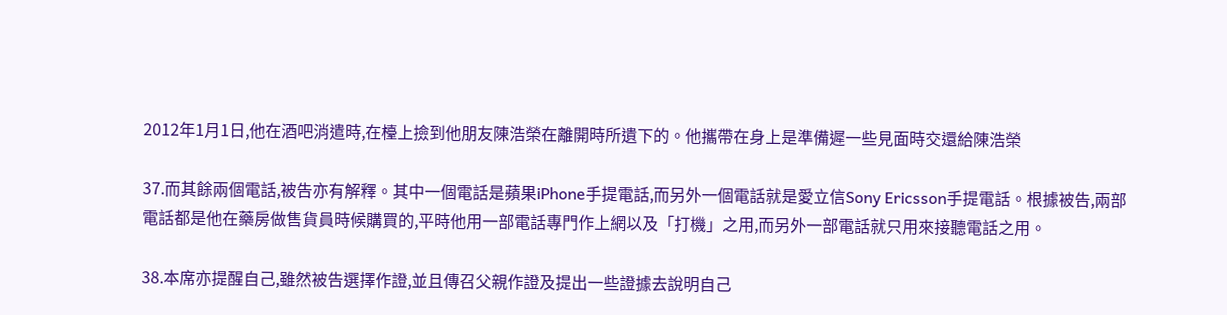2012年1月1日,他在酒吧消遣時,在檯上撿到他朋友陳浩榮在離開時所遺下的。他攜帶在身上是準備遲一些見面時交還給陳浩榮

37.而其餘兩個電話,被告亦有解釋。其中一個電話是蘋果iPhone手提電話,而另外一個電話就是愛立信Sony Ericsson手提電話。根據被告,兩部電話都是他在藥房做售貨員時候購買的,平時他用一部電話專門作上網以及「打機」之用,而另外一部電話就只用來接聽電話之用。

38.本席亦提醒自己,雖然被告選擇作證,並且傳召父親作證及提出一些證據去說明自己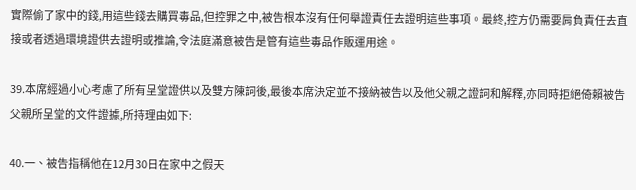實際偷了家中的錢,用這些錢去購買毒品,但控罪之中,被告根本沒有任何舉證責任去證明這些事項。最終,控方仍需要肩負責任去直接或者透過環境證供去證明或推論,令法庭滿意被告是管有這些毒品作販運用途。

39.本席經過小心考慮了所有呈堂證供以及雙方陳詞後,最後本席決定並不接納被告以及他父親之證詞和解釋,亦同時拒絕倚賴被告父親所呈堂的文件證據,所持理由如下:

40.一、被告指稱他在12月30日在家中之假天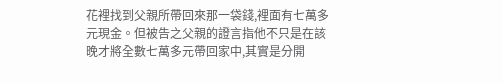花裡找到父親所帶回來那一袋錢,裡面有七萬多元現金。但被告之父親的證言指他不只是在該晚才將全數七萬多元帶回家中,其實是分開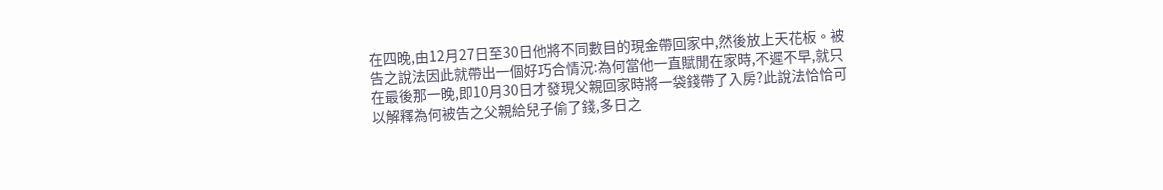在四晚,由12月27日至30日他將不同數目的現金帶回家中,然後放上天花板。被告之說法因此就帶出一個好巧合情況:為何當他一直賦閒在家時,不遲不早,就只在最後那一晚,即10月30日才發現父親回家時將一袋錢帶了入房?此說法恰恰可以解釋為何被告之父親給兒子偷了錢,多日之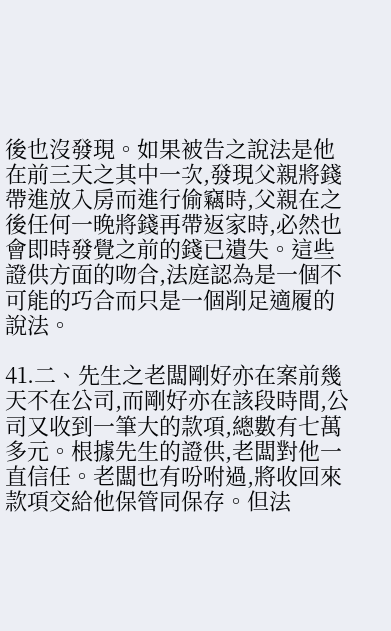後也沒發現。如果被告之說法是他在前三天之其中一次,發現父親將錢帶進放入房而進行偷竊時,父親在之後任何一晚將錢再帶返家時,必然也會即時發覺之前的錢已遺失。這些證供方面的吻合,法庭認為是一個不可能的巧合而只是一個削足適履的說法。

41.二、先生之老闆剛好亦在案前幾天不在公司,而剛好亦在該段時間,公司又收到一筆大的款項,總數有七萬多元。根據先生的證供,老闆對他一直信任。老闆也有吩咐過,將收回來款項交給他保管同保存。但法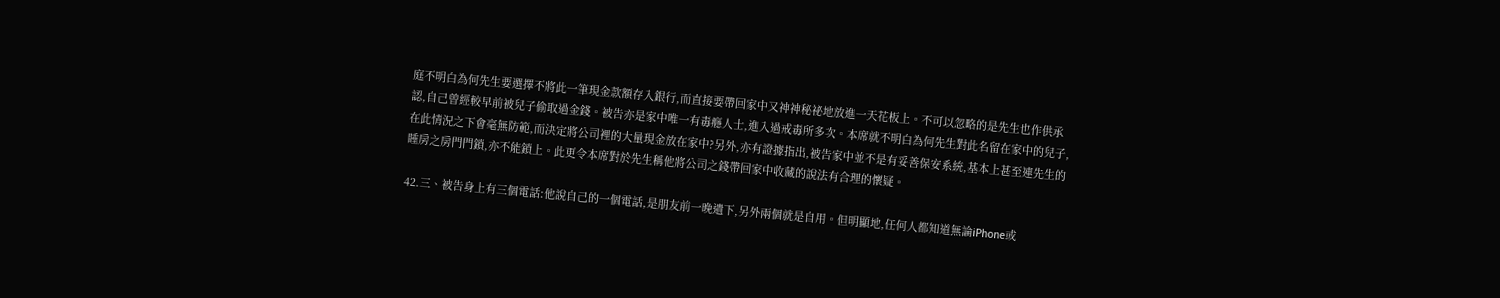庭不明白為何先生要選擇不將此一筆現金款額存入銀行,而直接要帶回家中又神神秘祕地放進一天花板上。不可以忽略的是先生也作供承認,自己曾經較早前被兒子偷取過金錢。被告亦是家中唯一有毒癮人士,進入過戒毒所多次。本席就不明白為何先生對此名留在家中的兒子,在此情況之下會毫無防範,而決定將公司裡的大量現金放在家中?另外,亦有證據指出,被告家中並不是有妥善保安系統,基本上甚至連先生的睡房之房門門鎖,亦不能鎖上。此更令本席對於先生稱他將公司之錢帶回家中收藏的說法有合理的懷疑。

42.三、被告身上有三個電話:他說自己的一個電話,是朋友前一晚遺下,另外兩個就是自用。但明顯地,任何人都知道無論iPhone或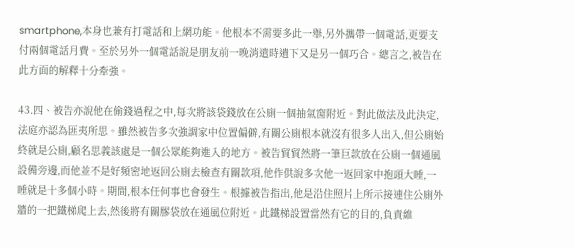smartphone,本身也兼有打電話和上網功能。他根本不需要多此一舉,另外攜帶一個電話,更要支付兩個電話月費。至於另外一個電話說是朋友前一晚消遣時遺下又是另一個巧合。總言之,被告在此方面的解釋十分牽強。

43.四、被告亦說他在偷錢過程之中,每次將該袋錢放在公廁一個抽氣窗附近。對此做法及此決定,法庭亦認為匪夷所思。雖然被告多次強調家中位置偏僻,有關公廁根本就沒有很多人出入,但公廁始終就是公廁,顧名思義該處是一個公眾能夠進入的地方。被告貿貿然將一筆巨款放在公廁一個通風設備旁邊,而他並不是好頻密地返回公廁去檢查有關款項,他作供說多次他一返回家中抱頭大睡,一睡就是十多個小時。期間,根本任何事也會發生。根據被告指出,他是沿住照片上所示接連住公廁外牆的一把鐵梯爬上去,然後將有關膠袋放在通風位附近。此鐵梯設置當然有它的目的,負責維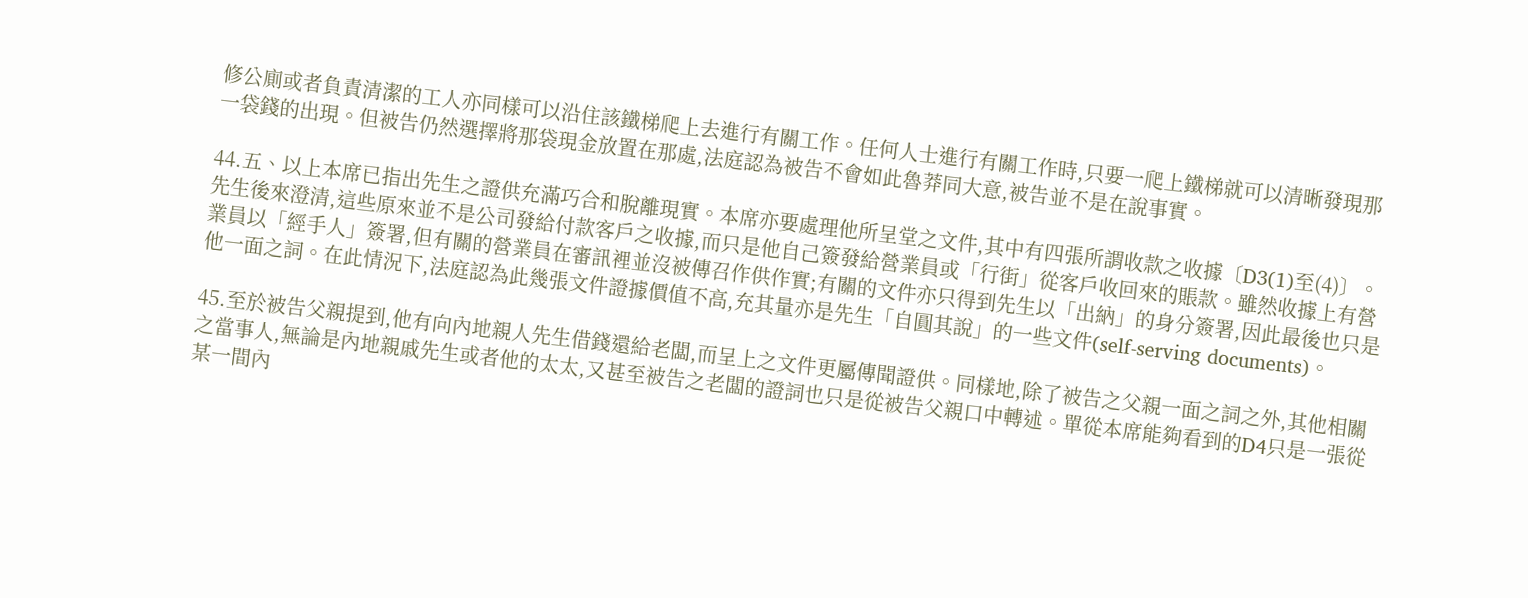修公廁或者負責清潔的工人亦同樣可以沿住該鐵梯爬上去進行有關工作。任何人士進行有關工作時,只要一爬上鐵梯就可以清晰發現那一袋錢的出現。但被告仍然選擇將那袋現金放置在那處,法庭認為被告不會如此魯莽同大意,被告並不是在說事實。

44.五、以上本席已指出先生之證供充滿巧合和脫離現實。本席亦要處理他所呈堂之文件,其中有四張所謂收款之收據〔D3(1)至(4)〕。先生後來澄清,這些原來並不是公司發給付款客戶之收據,而只是他自己簽發給營業員或「行街」從客戶收回來的賬款。雖然收據上有營業員以「經手人」簽署,但有關的營業員在審訊裡並沒被傳召作供作實;有關的文件亦只得到先生以「出納」的身分簽署,因此最後也只是他一面之詞。在此情況下,法庭認為此幾張文件證據價值不高,充其量亦是先生「自圓其說」的一些文件(self-serving documents)。

45.至於被告父親提到,他有向內地親人先生借錢還給老闆,而呈上之文件更屬傳聞證供。同樣地,除了被告之父親一面之詞之外,其他相關之當事人,無論是內地親戚先生或者他的太太,又甚至被告之老闆的證詞也只是從被告父親口中轉述。單從本席能夠看到的D4只是一張從某一間內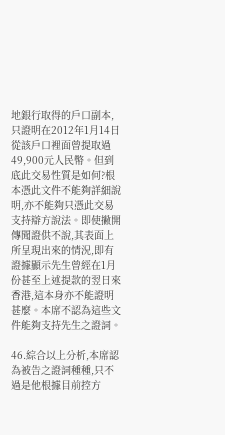地銀行取得的戶口副本,只證明在2012年1月14日從該戶口裡面曾提取過49,900元人民幣。但到底此交易性質是如何?根本憑此文件不能夠詳細說明,亦不能夠只憑此交易支持辯方說法。即使撇開傳聞證供不說,其表面上所呈現出來的情況,即有證據顯示先生曾經在1月份甚至上述提款的翌日來香港,這本身亦不能證明甚麼。本席不認為這些文件能夠支持先生之證詞。

46.綜合以上分析,本席認為被告之證詞種種,只不過是他根據目前控方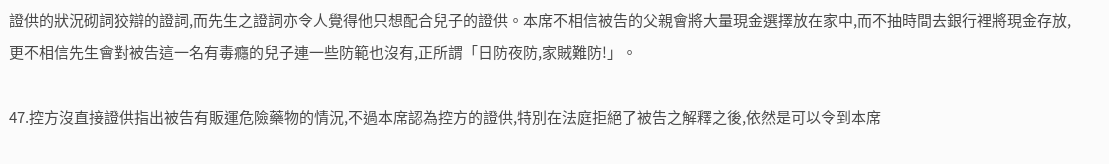證供的狀況砌詞狡辯的證詞,而先生之證詞亦令人覺得他只想配合兒子的證供。本席不相信被告的父親會將大量現金選擇放在家中,而不抽時間去銀行裡將現金存放,更不相信先生會對被告這一名有毒癮的兒子連一些防範也沒有,正所謂「日防夜防,家賊難防!」。

47.控方沒直接證供指出被告有販運危險藥物的情況,不過本席認為控方的證供,特別在法庭拒絕了被告之解釋之後,依然是可以令到本席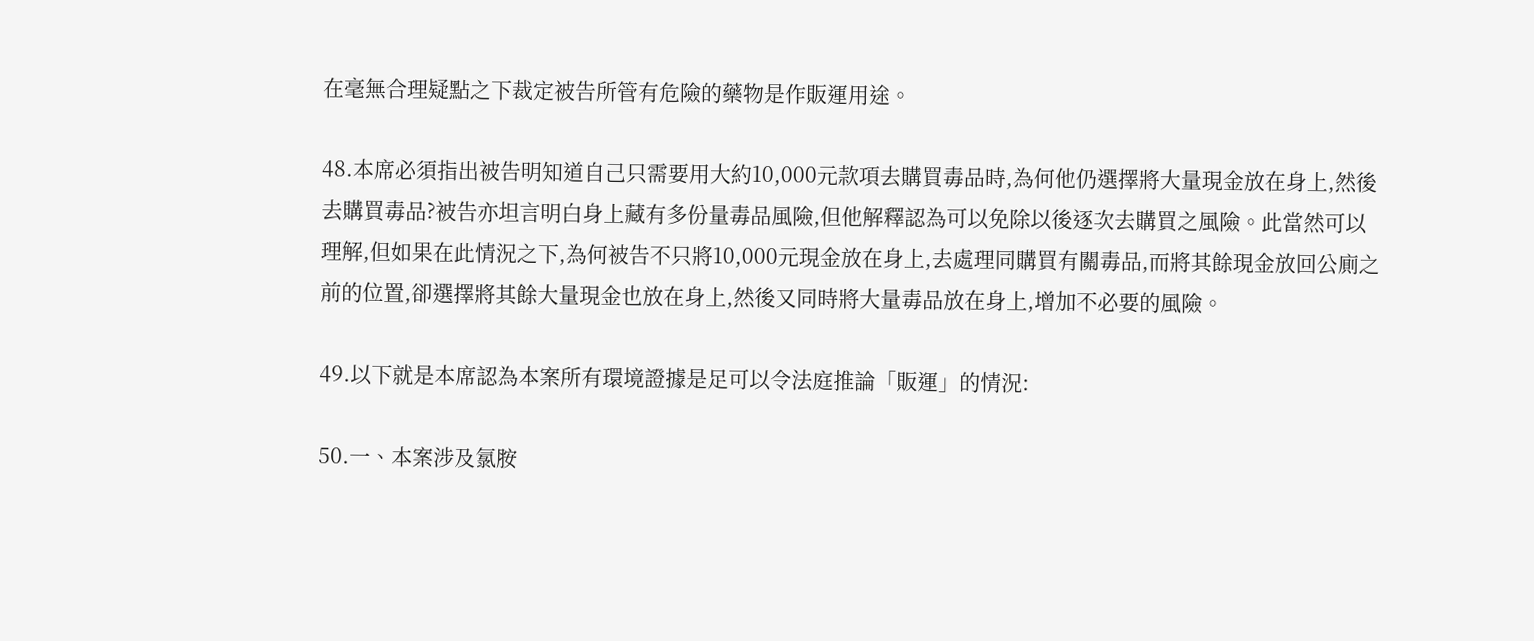在毫無合理疑點之下裁定被告所管有危險的藥物是作販運用途。

48.本席必須指出被告明知道自己只需要用大約10,000元款項去購買毒品時,為何他仍選擇將大量現金放在身上,然後去購買毒品?被告亦坦言明白身上藏有多份量毒品風險,但他解釋認為可以免除以後逐次去購買之風險。此當然可以理解,但如果在此情況之下,為何被告不只將10,000元現金放在身上,去處理同購買有關毒品,而將其餘現金放回公廁之前的位置,卻選擇將其餘大量現金也放在身上,然後又同時將大量毒品放在身上,增加不必要的風險。

49.以下就是本席認為本案所有環境證據是足可以令法庭推論「販運」的情況:

50.一、本案涉及氯胺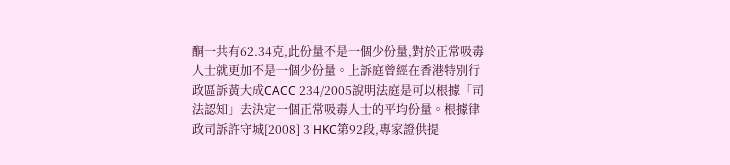酮一共有62.34克,此份量不是一個少份量,對於正常吸毒人士就更加不是一個少份量。上訴庭曾經在香港特別行政區訴黃大成CACC 234/2005說明法庭是可以根據「司法認知」去決定一個正常吸毒人士的平均份量。根據律政司訴許守城[2008] 3 HKC第92段,專家證供提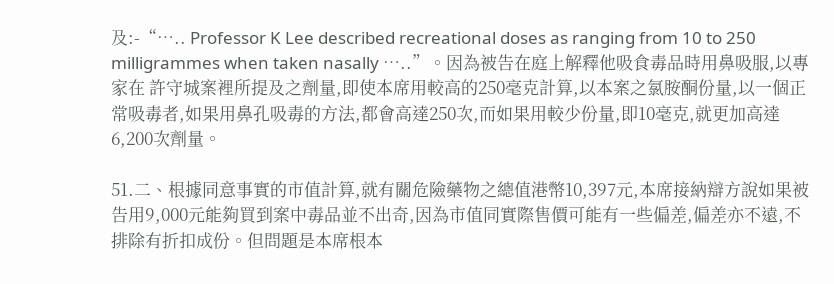及:-“….. Professor K Lee described recreational doses as ranging from 10 to 250 milligrammes when taken nasally …..”。因為被告在庭上解釋他吸食毒品時用鼻吸服,以專家在 許守城案裡所提及之劑量,即使本席用較高的250毫克計算,以本案之氯胺酮份量,以一個正常吸毒者,如果用鼻孔吸毒的方法,都會高達250次,而如果用較少份量,即10毫克,就更加高達6,200次劑量。

51.二、根據同意事實的市值計算,就有關危險藥物之總值港幣10,397元,本席接納辯方說如果被告用9,000元能夠買到案中毒品並不出奇,因為市值同實際售價可能有一些偏差,偏差亦不遠,不排除有折扣成份。但問題是本席根本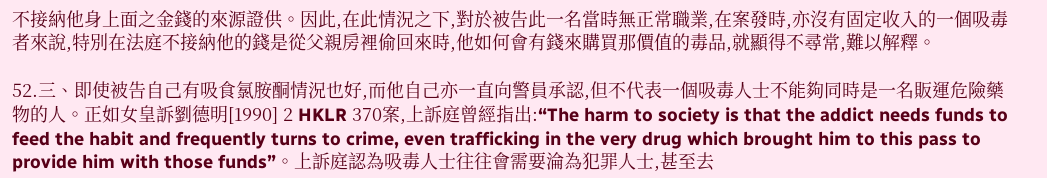不接納他身上面之金錢的來源證供。因此,在此情況之下,對於被告此一名當時無正常職業,在案發時,亦沒有固定收入的一個吸毒者來說,特別在法庭不接納他的錢是從父親房裡偷回來時,他如何會有錢來購買那價值的毒品,就顯得不尋常,難以解釋。

52.三、即使被告自己有吸食氯胺酮情況也好,而他自己亦一直向警員承認,但不代表一個吸毒人士不能夠同時是一名販運危險藥物的人。正如女皇訴劉德明[1990] 2 HKLR 370案,上訴庭曾經指出:“The harm to society is that the addict needs funds to feed the habit and frequently turns to crime, even trafficking in the very drug which brought him to this pass to provide him with those funds”。上訴庭認為吸毒人士往往會需要淪為犯罪人士,甚至去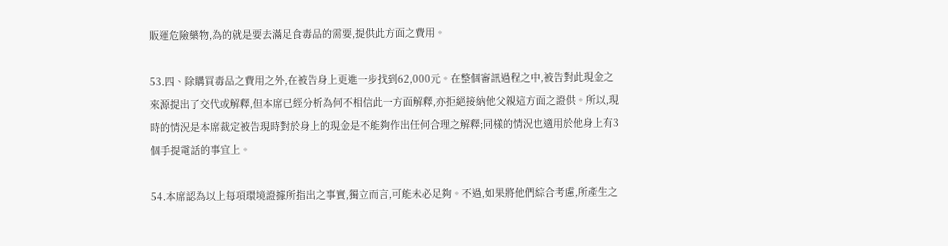販運危險藥物,為的就是要去滿足食毒品的需要,提供此方面之費用。

53.四、除購買毒品之費用之外,在被告身上更進一步找到62,000元。在整個審訊過程之中,被告對此現金之來源提出了交代或解釋,但本席已經分析為何不相信此一方面解釋,亦拒絕接納他父親這方面之證供。所以,現時的情況是本席裁定被告現時對於身上的現金是不能夠作出任何合理之解釋;同樣的情況也適用於他身上有3個手提電話的事宜上。

54.本席認為以上每項環境證據所指出之事實,獨立而言,可能未必足夠。不過,如果將他們綜合考慮,所產生之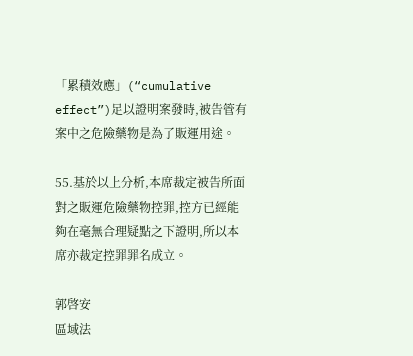「累積效應」(“cumulative effect”)足以證明案發時,被告管有案中之危險藥物是為了販運用途。

55.基於以上分析,本席裁定被告所面對之販運危險藥物控罪,控方已經能夠在毫無合理疑點之下證明,所以本席亦裁定控罪罪名成立。

郭啓安
區域法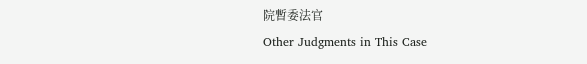院暫委法官
Other Judgments in This Case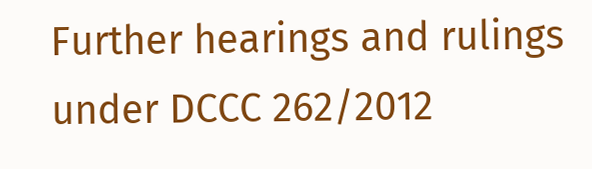Further hearings and rulings under DCCC 262/2012